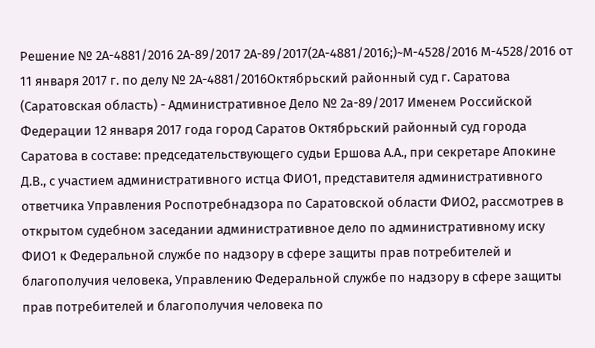Решение № 2А-4881/2016 2А-89/2017 2А-89/2017(2А-4881/2016;)~М-4528/2016 М-4528/2016 от 11 января 2017 г. по делу № 2А-4881/2016Октябрьский районный суд г. Саратова (Саратовская область) - Административное Дело № 2а-89/2017 Именем Российской Федерации 12 января 2017 года город Саратов Октябрьский районный суд города Саратова в составе: председательствующего судьи Ершова А.А., при секретаре Апокине Д.В., с участием административного истца ФИО1, представителя административного ответчика Управления Роспотребнадзора по Саратовской области ФИО2, рассмотрев в открытом судебном заседании административное дело по административному иску ФИО1 к Федеральной службе по надзору в сфере защиты прав потребителей и благополучия человека, Управлению Федеральной службе по надзору в сфере защиты прав потребителей и благополучия человека по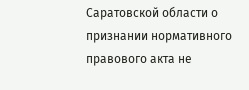Саратовской области о признании нормативного правового акта не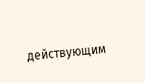действующим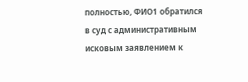полностью, ФИО1 обратился в суд с административным исковым заявлением к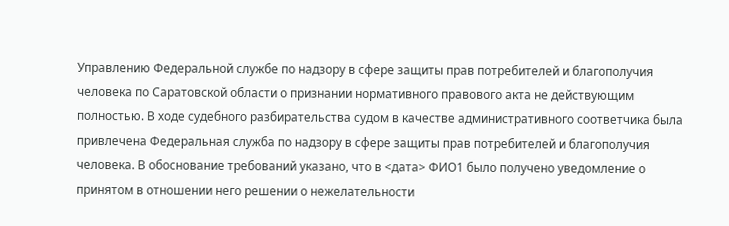Управлению Федеральной службе по надзору в сфере защиты прав потребителей и благополучия человека по Саратовской области о признании нормативного правового акта не действующим полностью. В ходе судебного разбирательства судом в качестве административного соответчика была привлечена Федеральная служба по надзору в сфере защиты прав потребителей и благополучия человека. В обоснование требований указано, что в <дата> ФИО1 было получено уведомление о принятом в отношении него решении о нежелательности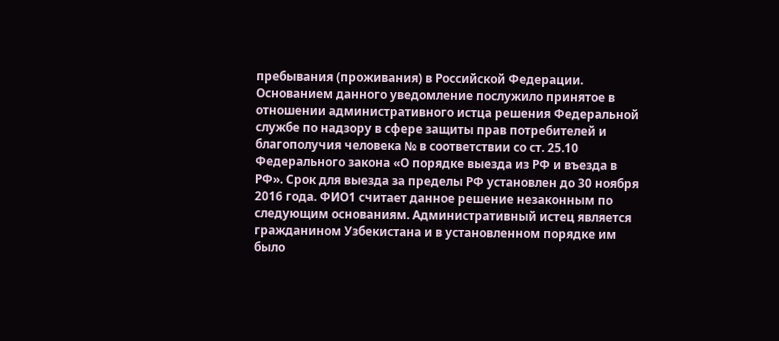пребывания (проживания) в Российской Федерации. Основанием данного уведомление послужило принятое в отношении административного истца решения Федеральной службе по надзору в сфере защиты прав потребителей и благополучия человека № в соответствии со ст. 25.10 Федерального закона «О порядке выезда из РФ и въезда в РФ». Срок для выезда за пределы РФ установлен до 30 ноября 2016 года. ФИО1 считает данное решение незаконным по следующим основаниям. Административный истец является гражданином Узбекистана и в установленном порядке им было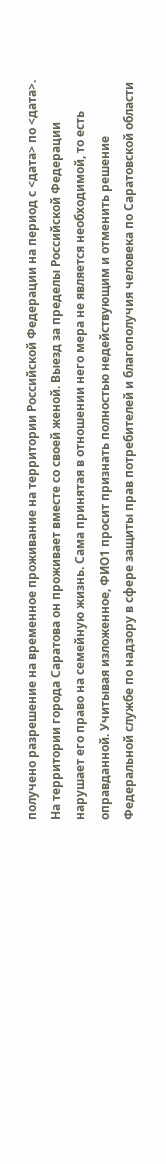получено разрешение на временное проживание на территории Российской Федерации на период с <дата> по <дата>. На территории города Саратова он проживает вместе со своей женой. Выезд за пределы Российской Федерации нарушает его право на семейную жизнь. Сама принятая в отношении него мера не является необходимой, то есть оправданной. Учитывая изложенное, ФИО1 просит признать полностью недействующим и отменить решение Федеральной службе по надзору в сфере защиты прав потребителей и благополучия человека по Саратовской области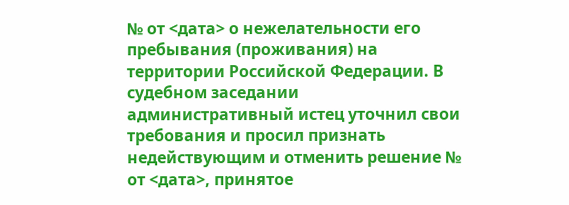№ от <дата> о нежелательности его пребывания (проживания) на территории Российской Федерации. В судебном заседании административный истец уточнил свои требования и просил признать недействующим и отменить решение № от <дата>, принятое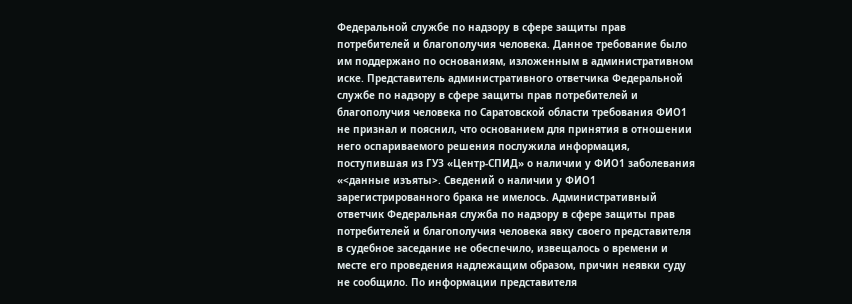Федеральной службе по надзору в сфере защиты прав потребителей и благополучия человека. Данное требование было им поддержано по основаниям, изложенным в административном иске. Представитель административного ответчика Федеральной службе по надзору в сфере защиты прав потребителей и благополучия человека по Саратовской области требования ФИО1 не признал и пояснил, что основанием для принятия в отношении него оспариваемого решения послужила информация, поступившая из ГУЗ «Центр-СПИД» о наличии у ФИО1 заболевания «<данные изъяты>. Сведений о наличии у ФИО1 зарегистрированного брака не имелось. Административный ответчик Федеральная служба по надзору в сфере защиты прав потребителей и благополучия человека явку своего представителя в судебное заседание не обеспечило, извещалось о времени и месте его проведения надлежащим образом, причин неявки суду не сообщило. По информации представителя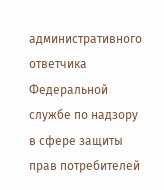административного ответчика Федеральной службе по надзору в сфере защиты прав потребителей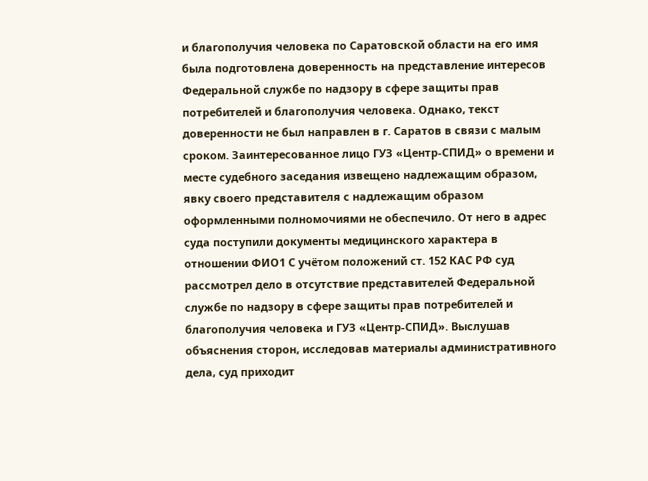и благополучия человека по Саратовской области на его имя была подготовлена доверенность на представление интересов Федеральной службе по надзору в сфере защиты прав потребителей и благополучия человека. Однако, текст доверенности не был направлен в г. Саратов в связи с малым сроком. Заинтересованное лицо ГУЗ «Центр-СПИД» о времени и месте судебного заседания извещено надлежащим образом, явку своего представителя с надлежащим образом оформленными полномочиями не обеспечило. От него в адрес суда поступили документы медицинского характера в отношении ФИО1 С учётом положений ст. 152 КАС РФ суд рассмотрел дело в отсутствие представителей Федеральной службе по надзору в сфере защиты прав потребителей и благополучия человека и ГУЗ «Центр-СПИД». Выслушав объяснения сторон, исследовав материалы административного дела, суд приходит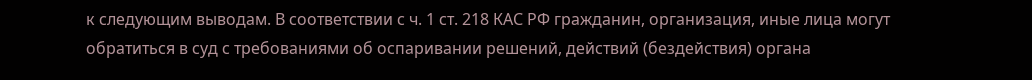к следующим выводам. В соответствии с ч. 1 ст. 218 КАС РФ гражданин, организация, иные лица могут обратиться в суд с требованиями об оспаривании решений, действий (бездействия) органа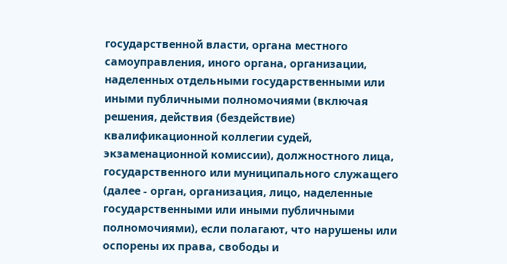государственной власти, органа местного самоуправления, иного органа, организации, наделенных отдельными государственными или иными публичными полномочиями (включая решения, действия (бездействие) квалификационной коллегии судей, экзаменационной комиссии), должностного лица, государственного или муниципального служащего (далее - орган, организация, лицо, наделенные государственными или иными публичными полномочиями), если полагают, что нарушены или оспорены их права, свободы и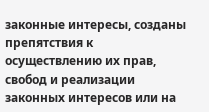законные интересы, созданы препятствия к осуществлению их прав, свобод и реализации законных интересов или на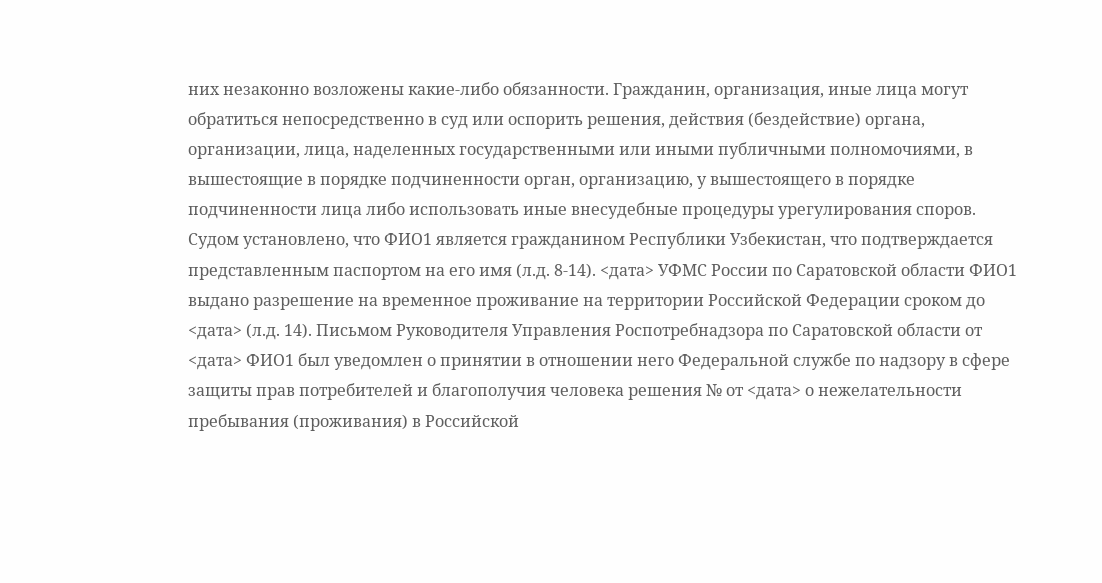них незаконно возложены какие-либо обязанности. Гражданин, организация, иные лица могут обратиться непосредственно в суд или оспорить решения, действия (бездействие) органа, организации, лица, наделенных государственными или иными публичными полномочиями, в вышестоящие в порядке подчиненности орган, организацию, у вышестоящего в порядке подчиненности лица либо использовать иные внесудебные процедуры урегулирования споров. Судом установлено, что ФИО1 является гражданином Республики Узбекистан, что подтверждается представленным паспортом на его имя (л.д. 8-14). <дата> УФМС России по Саратовской области ФИО1 выдано разрешение на временное проживание на территории Российской Федерации сроком до <дата> (л.д. 14). Письмом Руководителя Управления Роспотребнадзора по Саратовской области от <дата> ФИО1 был уведомлен о принятии в отношении него Федеральной службе по надзору в сфере защиты прав потребителей и благополучия человека решения № от <дата> о нежелательности пребывания (проживания) в Российской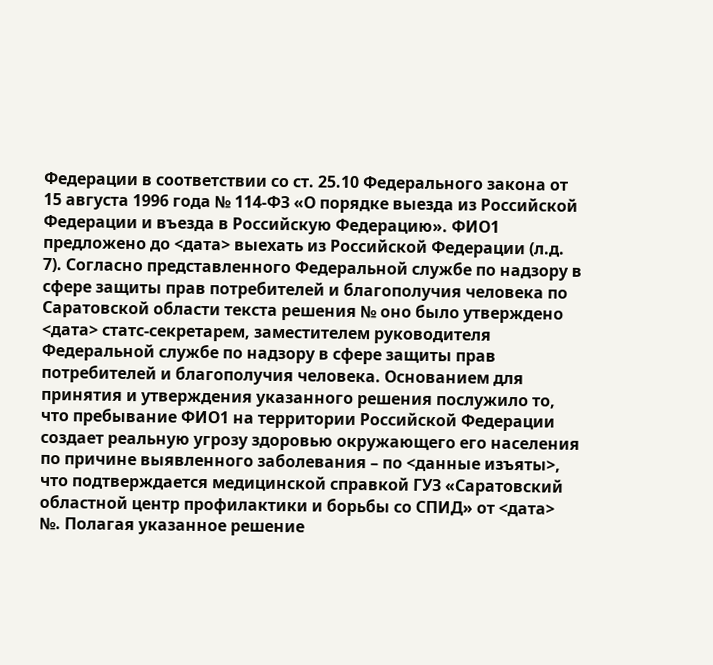Федерации в соответствии со ст. 25.10 Федерального закона от 15 августа 1996 года № 114-ФЗ «О порядке выезда из Российской Федерации и въезда в Российскую Федерацию». ФИО1 предложено до <дата> выехать из Российской Федерации (л.д. 7). Согласно представленного Федеральной службе по надзору в сфере защиты прав потребителей и благополучия человека по Саратовской области текста решения № оно было утверждено <дата> статс-секретарем, заместителем руководителя Федеральной службе по надзору в сфере защиты прав потребителей и благополучия человека. Основанием для принятия и утверждения указанного решения послужило то, что пребывание ФИО1 на территории Российской Федерации создает реальную угрозу здоровью окружающего его населения по причине выявленного заболевания – по <данные изъяты>, что подтверждается медицинской справкой ГУЗ «Саратовский областной центр профилактики и борьбы со СПИД» от <дата> №. Полагая указанное решение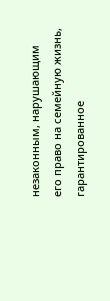незаконным, нарушающим его право на семейную жизнь, гарантированное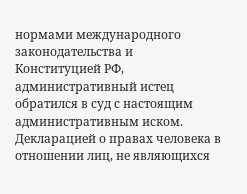нормами международного законодательства и Конституцией РФ, административный истец обратился в суд с настоящим административным иском. Декларацией о правах человека в отношении лиц, не являющихся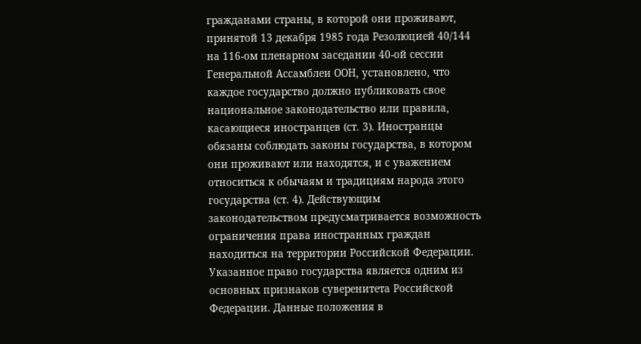гражданами страны, в которой они проживают, принятой 13 декабря 1985 года Резолюцией 40/144 на 116-ом пленарном заседании 40-ой сессии Генеральной Ассамблеи ООН, установлено, что каждое государство должно публиковать свое национальное законодательство или правила, касающиеся иностранцев (ст. 3). Иностранцы обязаны соблюдать законы государства, в котором они проживают или находятся, и с уважением относиться к обычаям и традициям народа этого государства (ст. 4). Действующим законодательством предусматривается возможность ограничения права иностранных граждан находиться на территории Российской Федерации. Указанное право государства является одним из основных признаков суверенитета Российской Федерации. Данные положения в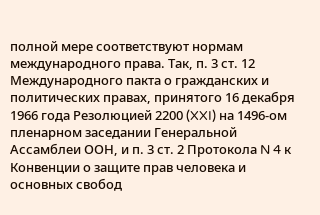полной мере соответствуют нормам международного права. Так, п. 3 ст. 12 Международного пакта о гражданских и политических правах, принятого 16 декабря 1966 года Резолюцией 2200 (XXI) на 1496-ом пленарном заседании Генеральной Ассамблеи ООН, и п. 3 ст. 2 Протокола N 4 к Конвенции о защите прав человека и основных свобод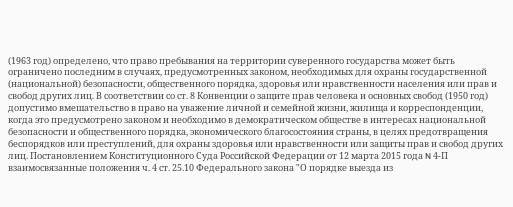(1963 год) определено, что право пребывания на территории суверенного государства может быть ограничено последним в случаях, предусмотренных законом, необходимых для охраны государственной (национальной) безопасности, общественного порядка, здоровья или нравственности населения или прав и свобод других лиц. В соответствии со ст. 8 Конвенции о защите прав человека и основных свобод (1950 год) допустимо вмешательство в право на уважение личной и семейной жизни, жилища и корреспонденции, когда это предусмотрено законом и необходимо в демократическом обществе в интересах национальной безопасности и общественного порядка, экономического благосостояния страны, в целях предотвращения беспорядков или преступлений, для охраны здоровья или нравственности или защиты прав и свобод других лиц. Постановлением Конституционного Суда Российской Федерации от 12 марта 2015 года N 4-П взаимосвязанные положения ч. 4 ст. 25.10 Федерального закона "О порядке выезда из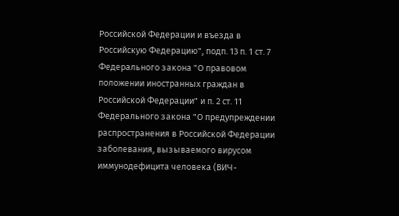Российской Федерации и въезда в Российскую Федерацию", подп. 13 п. 1 ст. 7 Федерального закона "О правовом положении иностранных граждан в Российской Федерации" и п. 2 ст. 11 Федерального закона "О предупреждении распространения в Российской Федерации заболевания, вызываемого вирусом иммунодефицита человека (ВИЧ-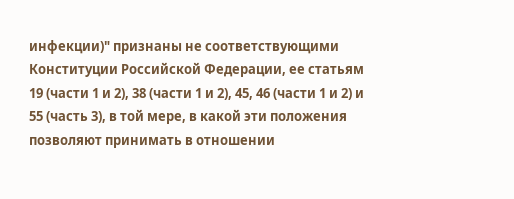инфекции)" признаны не соответствующими Конституции Российской Федерации, ее статьям 19 (части 1 и 2), 38 (части 1 и 2), 45, 46 (части 1 и 2) и 55 (часть 3), в той мере, в какой эти положения позволяют принимать в отношении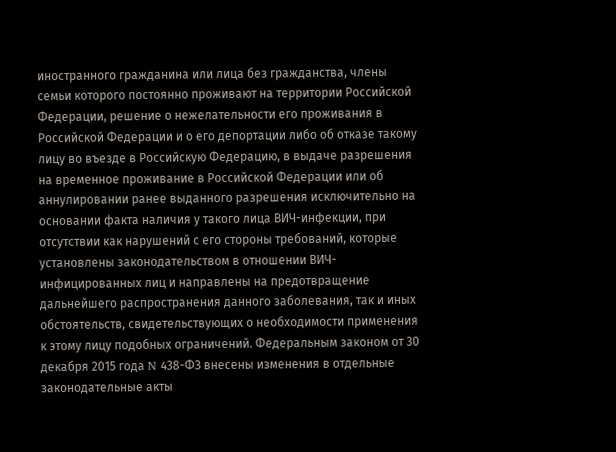иностранного гражданина или лица без гражданства, члены семьи которого постоянно проживают на территории Российской Федерации, решение о нежелательности его проживания в Российской Федерации и о его депортации либо об отказе такому лицу во въезде в Российскую Федерацию, в выдаче разрешения на временное проживание в Российской Федерации или об аннулировании ранее выданного разрешения исключительно на основании факта наличия у такого лица ВИЧ-инфекции, при отсутствии как нарушений с его стороны требований, которые установлены законодательством в отношении ВИЧ-инфицированных лиц и направлены на предотвращение дальнейшего распространения данного заболевания, так и иных обстоятельств, свидетельствующих о необходимости применения к этому лицу подобных ограничений. Федеральным законом от 30 декабря 2015 года N 438-ФЗ внесены изменения в отдельные законодательные акты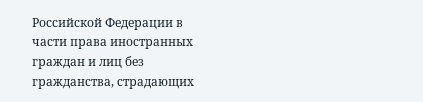Российской Федерации в части права иностранных граждан и лиц без гражданства, страдающих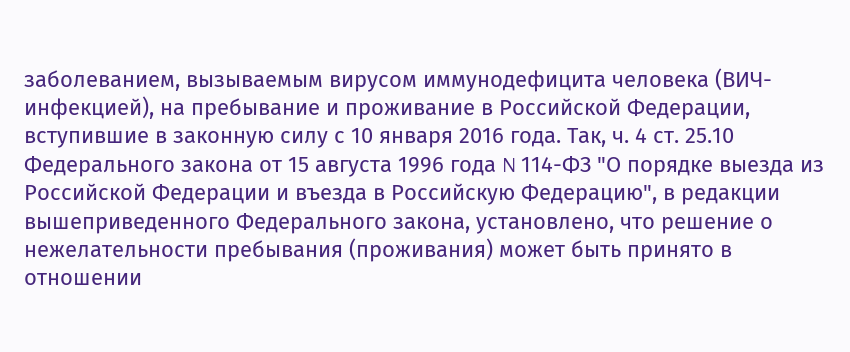заболеванием, вызываемым вирусом иммунодефицита человека (ВИЧ-инфекцией), на пребывание и проживание в Российской Федерации, вступившие в законную силу с 10 января 2016 года. Так, ч. 4 ст. 25.10 Федерального закона от 15 августа 1996 года N 114-ФЗ "О порядке выезда из Российской Федерации и въезда в Российскую Федерацию", в редакции вышеприведенного Федерального закона, установлено, что решение о нежелательности пребывания (проживания) может быть принято в отношении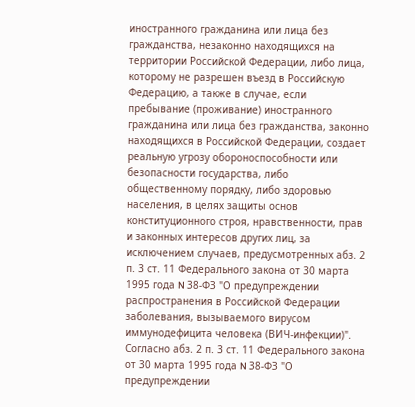иностранного гражданина или лица без гражданства, незаконно находящихся на территории Российской Федерации, либо лица, которому не разрешен въезд в Российскую Федерацию, а также в случае, если пребывание (проживание) иностранного гражданина или лица без гражданства, законно находящихся в Российской Федерации, создает реальную угрозу обороноспособности или безопасности государства, либо общественному порядку, либо здоровью населения, в целях защиты основ конституционного строя, нравственности, прав и законных интересов других лиц, за исключением случаев, предусмотренных абз. 2 п. 3 ст. 11 Федерального закона от 30 марта 1995 года N 38-ФЗ "О предупреждении распространения в Российской Федерации заболевания, вызываемого вирусом иммунодефицита человека (ВИЧ-инфекции)". Согласно абз. 2 п. 3 ст. 11 Федерального закона от 30 марта 1995 года N 38-ФЗ "О предупреждении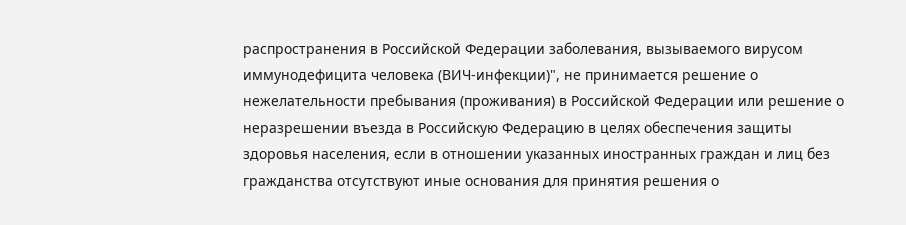распространения в Российской Федерации заболевания, вызываемого вирусом иммунодефицита человека (ВИЧ-инфекции)", не принимается решение о нежелательности пребывания (проживания) в Российской Федерации или решение о неразрешении въезда в Российскую Федерацию в целях обеспечения защиты здоровья населения, если в отношении указанных иностранных граждан и лиц без гражданства отсутствуют иные основания для принятия решения о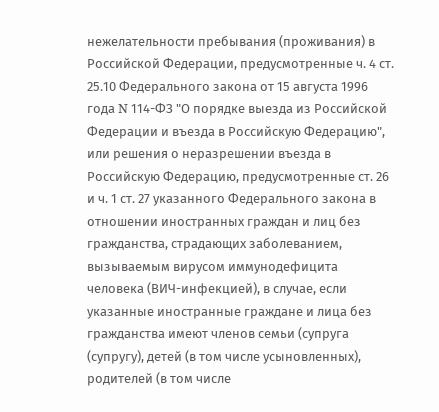нежелательности пребывания (проживания) в Российской Федерации, предусмотренные ч. 4 ст. 25.10 Федерального закона от 15 августа 1996 года N 114-ФЗ "О порядке выезда из Российской Федерации и въезда в Российскую Федерацию", или решения о неразрешении въезда в Российскую Федерацию, предусмотренные ст. 26 и ч. 1 ст. 27 указанного Федерального закона в отношении иностранных граждан и лиц без гражданства, страдающих заболеванием, вызываемым вирусом иммунодефицита человека (ВИЧ-инфекцией), в случае, если указанные иностранные граждане и лица без гражданства имеют членов семьи (супруга (супругу), детей (в том числе усыновленных), родителей (в том числе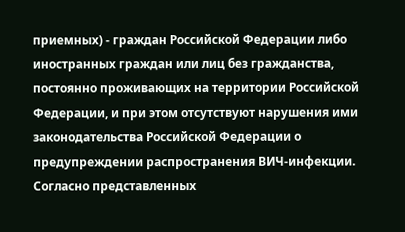приемных) - граждан Российской Федерации либо иностранных граждан или лиц без гражданства, постоянно проживающих на территории Российской Федерации, и при этом отсутствуют нарушения ими законодательства Российской Федерации о предупреждении распространения ВИЧ-инфекции. Согласно представленных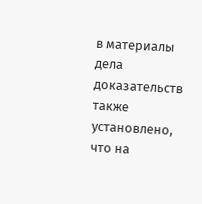в материалы дела доказательств также установлено, что на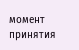момент принятия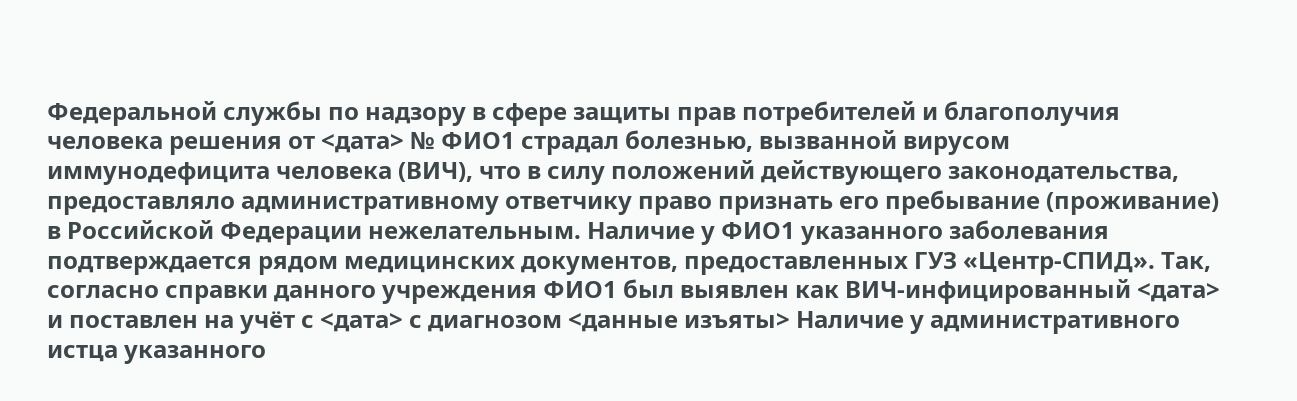Федеральной службы по надзору в сфере защиты прав потребителей и благополучия человека решения от <дата> № ФИО1 страдал болезнью, вызванной вирусом иммунодефицита человека (ВИЧ), что в силу положений действующего законодательства, предоставляло административному ответчику право признать его пребывание (проживание) в Российской Федерации нежелательным. Наличие у ФИО1 указанного заболевания подтверждается рядом медицинских документов, предоставленных ГУЗ «Центр-СПИД». Так, согласно справки данного учреждения ФИО1 был выявлен как ВИЧ-инфицированный <дата> и поставлен на учёт с <дата> с диагнозом <данные изъяты> Наличие у административного истца указанного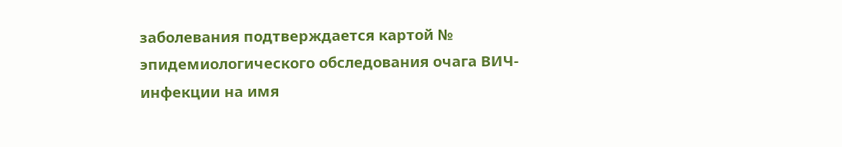заболевания подтверждается картой № эпидемиологического обследования очага ВИЧ-инфекции на имя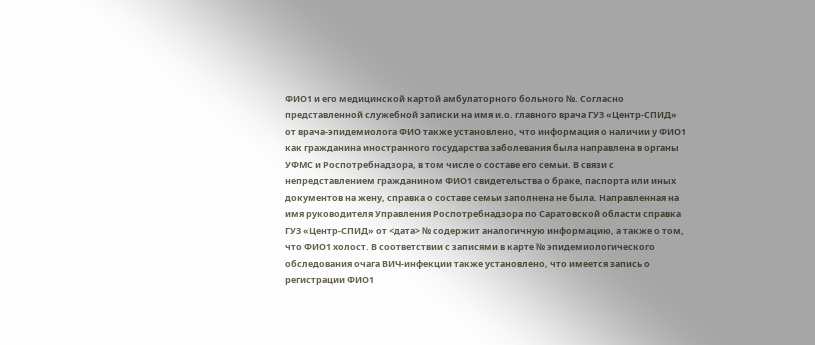ФИО1 и его медицинской картой амбулаторного больного №. Согласно представленной служебной записки на имя и.о. главного врача ГУЗ «Центр-СПИД» от врача-эпидемиолога ФИО также установлено, что информация о наличии у ФИО1 как гражданина иностранного государства заболевания была направлена в органы УФМС и Роспотребнадзора, в том числе о составе его семьи. В связи с непредставлением гражданином ФИО1 свидетельства о браке, паспорта или иных документов на жену, справка о составе семьи заполнена не была. Направленная на имя руководителя Управления Роспотребнадзора по Саратовской области справка ГУЗ «Центр-СПИД» от <дата> № содержит аналогичную информацию, а также о том, что ФИО1 холост. В соответствии с записями в карте № эпидемиологического обследования очага ВИЧ-инфекции также установлено, что имеется запись о регистрации ФИО1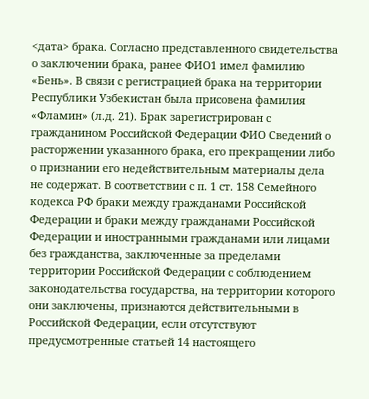<дата> брака. Согласно представленного свидетельства о заключении брака, ранее ФИО1 имел фамилию «Бень». В связи с регистрацией брака на территории Республики Узбекистан была присовена фамилия «Фламин» (л.д. 21). Брак зарегистрирован с гражданином Российской Федерации ФИО Сведений о расторжении указанного брака, его прекращении либо о признании его недействительным материалы дела не содержат. В соответствии с п. 1 ст. 158 Семейного кодекса РФ браки между гражданами Российской Федерации и браки между гражданами Российской Федерации и иностранными гражданами или лицами без гражданства, заключенные за пределами территории Российской Федерации с соблюдением законодательства государства, на территории которого они заключены, признаются действительными в Российской Федерации, если отсутствуют предусмотренные статьей 14 настоящего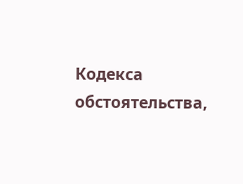Кодекса обстоятельства,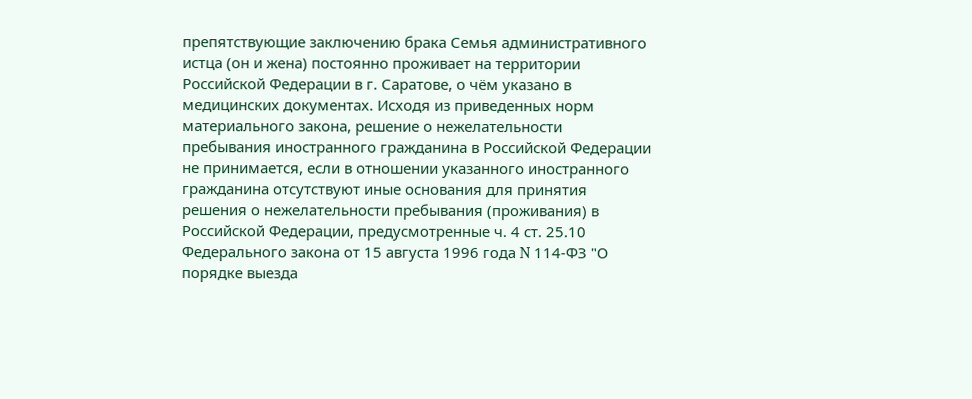препятствующие заключению брака Семья административного истца (он и жена) постоянно проживает на территории Российской Федерации в г. Саратове, о чём указано в медицинских документах. Исходя из приведенных норм материального закона, решение о нежелательности пребывания иностранного гражданина в Российской Федерации не принимается, если в отношении указанного иностранного гражданина отсутствуют иные основания для принятия решения о нежелательности пребывания (проживания) в Российской Федерации, предусмотренные ч. 4 ст. 25.10 Федерального закона от 15 августа 1996 года N 114-ФЗ "О порядке выезда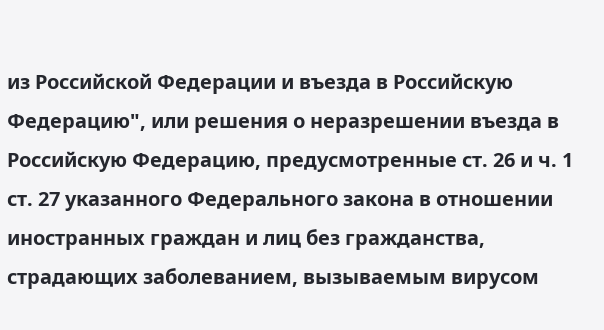из Российской Федерации и въезда в Российскую Федерацию", или решения о неразрешении въезда в Российскую Федерацию, предусмотренные ст. 26 и ч. 1 ст. 27 указанного Федерального закона в отношении иностранных граждан и лиц без гражданства, страдающих заболеванием, вызываемым вирусом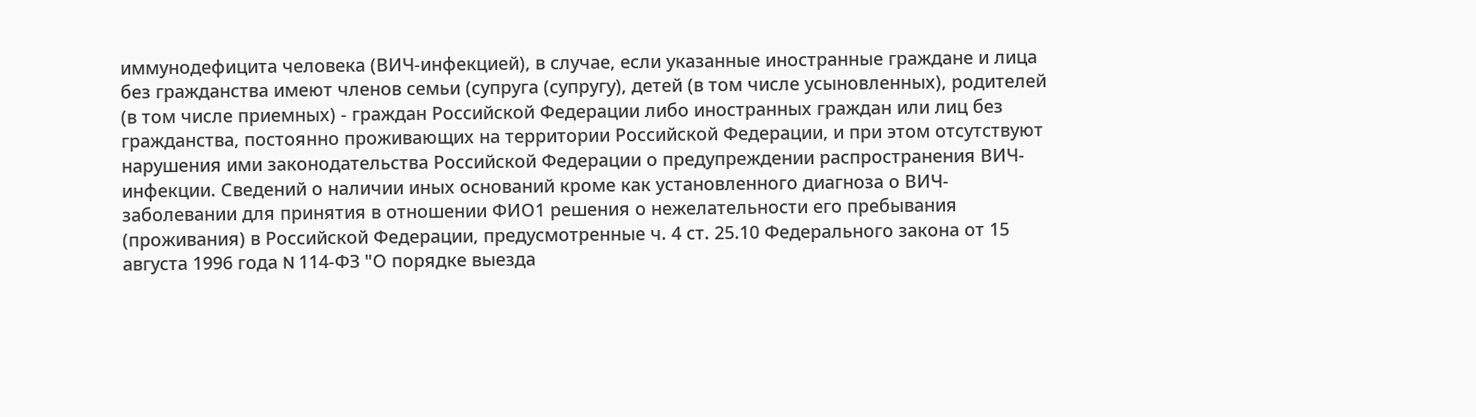иммунодефицита человека (ВИЧ-инфекцией), в случае, если указанные иностранные граждане и лица без гражданства имеют членов семьи (супруга (супругу), детей (в том числе усыновленных), родителей (в том числе приемных) - граждан Российской Федерации либо иностранных граждан или лиц без гражданства, постоянно проживающих на территории Российской Федерации, и при этом отсутствуют нарушения ими законодательства Российской Федерации о предупреждении распространения ВИЧ-инфекции. Сведений о наличии иных оснований кроме как установленного диагноза о ВИЧ-заболевании для принятия в отношении ФИО1 решения о нежелательности его пребывания (проживания) в Российской Федерации, предусмотренные ч. 4 ст. 25.10 Федерального закона от 15 августа 1996 года N 114-ФЗ "О порядке выезда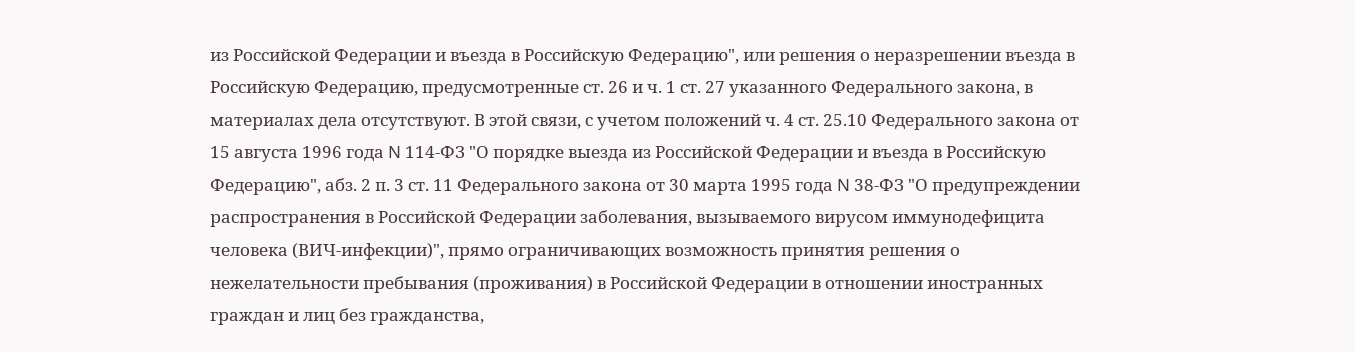из Российской Федерации и въезда в Российскую Федерацию", или решения о неразрешении въезда в Российскую Федерацию, предусмотренные ст. 26 и ч. 1 ст. 27 указанного Федерального закона, в материалах дела отсутствуют. В этой связи, с учетом положений ч. 4 ст. 25.10 Федерального закона от 15 августа 1996 года N 114-ФЗ "О порядке выезда из Российской Федерации и въезда в Российскую Федерацию", абз. 2 п. 3 ст. 11 Федерального закона от 30 марта 1995 года N 38-ФЗ "О предупреждении распространения в Российской Федерации заболевания, вызываемого вирусом иммунодефицита человека (ВИЧ-инфекции)", прямо ограничивающих возможность принятия решения о нежелательности пребывания (проживания) в Российской Федерации в отношении иностранных граждан и лиц без гражданства,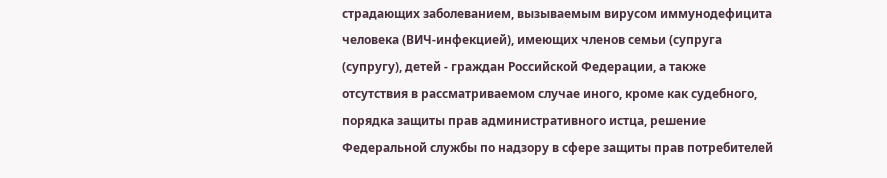страдающих заболеванием, вызываемым вирусом иммунодефицита человека (ВИЧ-инфекцией), имеющих членов семьи (супруга (супругу), детей - граждан Российской Федерации, а также отсутствия в рассматриваемом случае иного, кроме как судебного, порядка защиты прав административного истца, решение Федеральной службы по надзору в сфере защиты прав потребителей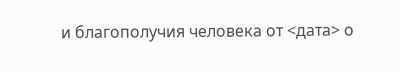и благополучия человека от <дата> о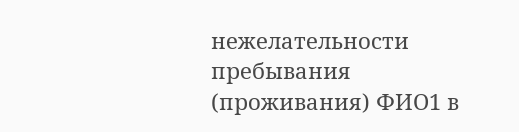нежелательности пребывания (проживания) ФИО1 в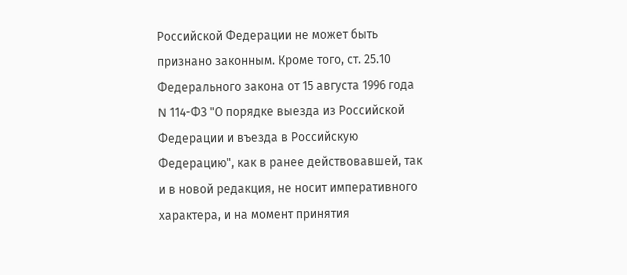Российской Федерации не может быть признано законным. Кроме того, ст. 25.10 Федерального закона от 15 августа 1996 года N 114-ФЗ "О порядке выезда из Российской Федерации и въезда в Российскую Федерацию", как в ранее действовавшей, так и в новой редакция, не носит императивного характера, и на момент принятия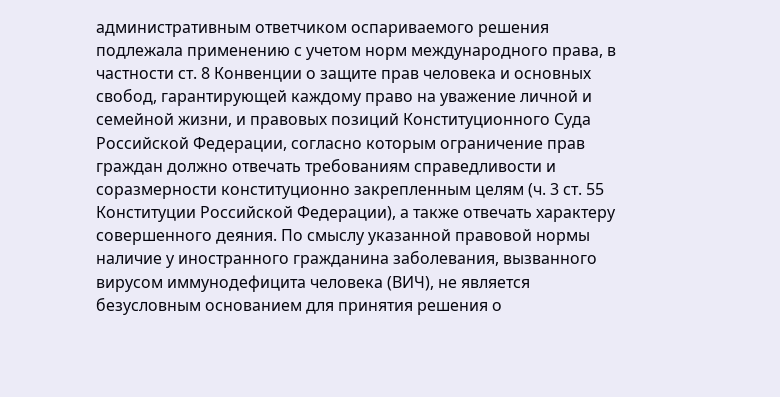административным ответчиком оспариваемого решения подлежала применению с учетом норм международного права, в частности ст. 8 Конвенции о защите прав человека и основных свобод, гарантирующей каждому право на уважение личной и семейной жизни, и правовых позиций Конституционного Суда Российской Федерации, согласно которым ограничение прав граждан должно отвечать требованиям справедливости и соразмерности конституционно закрепленным целям (ч. 3 ст. 55 Конституции Российской Федерации), а также отвечать характеру совершенного деяния. По смыслу указанной правовой нормы наличие у иностранного гражданина заболевания, вызванного вирусом иммунодефицита человека (ВИЧ), не является безусловным основанием для принятия решения о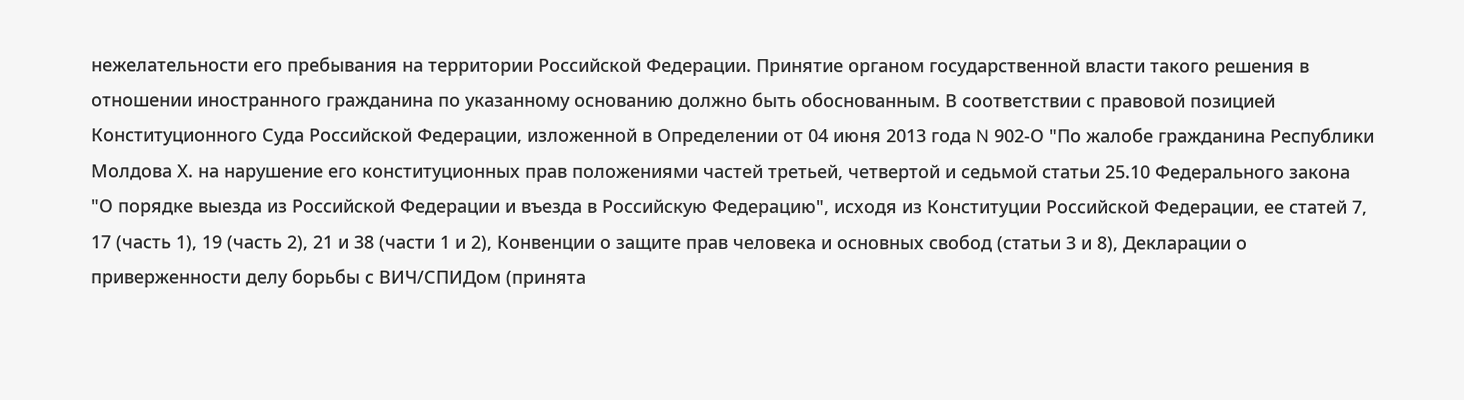нежелательности его пребывания на территории Российской Федерации. Принятие органом государственной власти такого решения в отношении иностранного гражданина по указанному основанию должно быть обоснованным. В соответствии с правовой позицией Конституционного Суда Российской Федерации, изложенной в Определении от 04 июня 2013 года N 902-О "По жалобе гражданина Республики Молдова Х. на нарушение его конституционных прав положениями частей третьей, четвертой и седьмой статьи 25.10 Федерального закона "О порядке выезда из Российской Федерации и въезда в Российскую Федерацию", исходя из Конституции Российской Федерации, ее статей 7, 17 (часть 1), 19 (часть 2), 21 и 38 (части 1 и 2), Конвенции о защите прав человека и основных свобод (статьи 3 и 8), Декларации о приверженности делу борьбы с ВИЧ/СПИДом (принята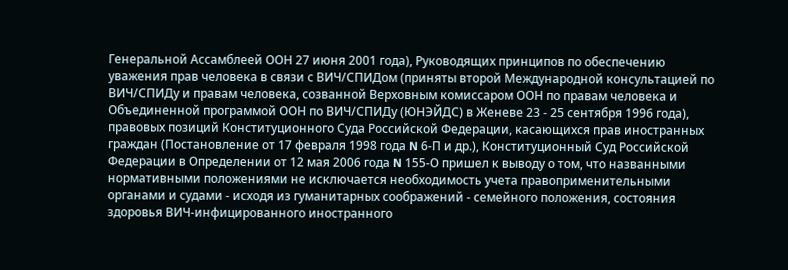Генеральной Ассамблеей ООН 27 июня 2001 года), Руководящих принципов по обеспечению уважения прав человека в связи с ВИЧ/СПИДом (приняты второй Международной консультацией по ВИЧ/СПИДу и правам человека, созванной Верховным комиссаром ООН по правам человека и Объединенной программой ООН по ВИЧ/СПИДу (ЮНЭЙДС) в Женеве 23 - 25 сентября 1996 года), правовых позиций Конституционного Суда Российской Федерации, касающихся прав иностранных граждан (Постановление от 17 февраля 1998 года N 6-П и др.), Конституционный Суд Российской Федерации в Определении от 12 мая 2006 года N 155-О пришел к выводу о том, что названными нормативными положениями не исключается необходимость учета правоприменительными органами и судами - исходя из гуманитарных соображений - семейного положения, состояния здоровья ВИЧ-инфицированного иностранного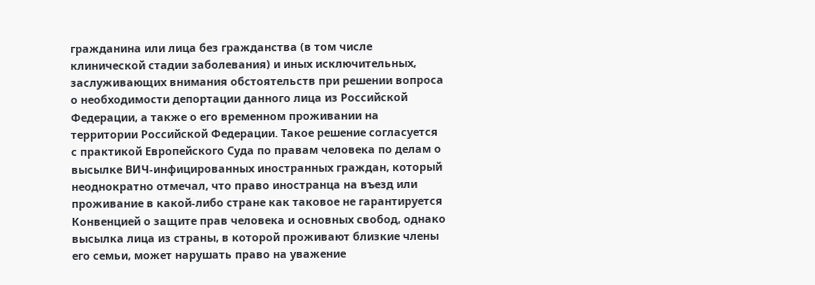гражданина или лица без гражданства (в том числе клинической стадии заболевания) и иных исключительных, заслуживающих внимания обстоятельств при решении вопроса о необходимости депортации данного лица из Российской Федерации, а также о его временном проживании на территории Российской Федерации. Такое решение согласуется с практикой Европейского Суда по правам человека по делам о высылке ВИЧ-инфицированных иностранных граждан, который неоднократно отмечал, что право иностранца на въезд или проживание в какой-либо стране как таковое не гарантируется Конвенцией о защите прав человека и основных свобод, однако высылка лица из страны, в которой проживают близкие члены его семьи, может нарушать право на уважение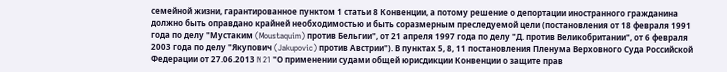семейной жизни, гарантированное пунктом 1 статьи 8 Конвенции, а потому решение о депортации иностранного гражданина должно быть оправдано крайней необходимостью и быть соразмерным преследуемой цели (постановления от 18 февраля 1991 года по делу "Мустаким (Moustaquim) против Бельгии", от 21 апреля 1997 года по делу "Д. против Великобритании", от 6 февраля 2003 года по делу "Якупович (Jakupovic) против Австрии"). В пунктах 5, 8, 11 постановления Пленума Верховного Суда Российской Федерации от 27.06.2013 N 21 "О применении судами общей юрисдикции Конвенции о защите прав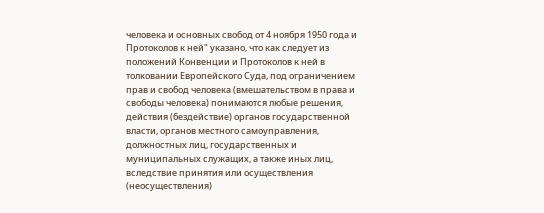человека и основных свобод от 4 ноября 1950 года и Протоколов к ней" указано, что как следует из положений Конвенции и Протоколов к ней в толковании Европейского Суда, под ограничением прав и свобод человека (вмешательством в права и свободы человека) понимаются любые решения, действия (бездействие) органов государственной власти, органов местного самоуправления, должностных лиц, государственных и муниципальных служащих, а также иных лиц, вследствие принятия или осуществления (неосуществления)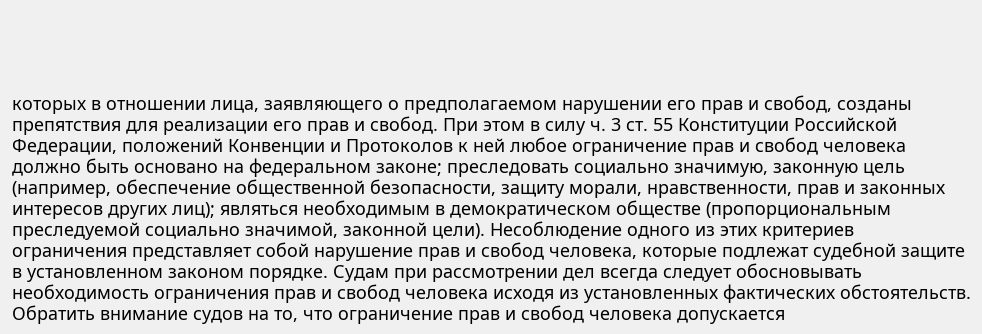которых в отношении лица, заявляющего о предполагаемом нарушении его прав и свобод, созданы препятствия для реализации его прав и свобод. При этом в силу ч. 3 ст. 55 Конституции Российской Федерации, положений Конвенции и Протоколов к ней любое ограничение прав и свобод человека должно быть основано на федеральном законе; преследовать социально значимую, законную цель (например, обеспечение общественной безопасности, защиту морали, нравственности, прав и законных интересов других лиц); являться необходимым в демократическом обществе (пропорциональным преследуемой социально значимой, законной цели). Несоблюдение одного из этих критериев ограничения представляет собой нарушение прав и свобод человека, которые подлежат судебной защите в установленном законом порядке. Судам при рассмотрении дел всегда следует обосновывать необходимость ограничения прав и свобод человека исходя из установленных фактических обстоятельств. Обратить внимание судов на то, что ограничение прав и свобод человека допускается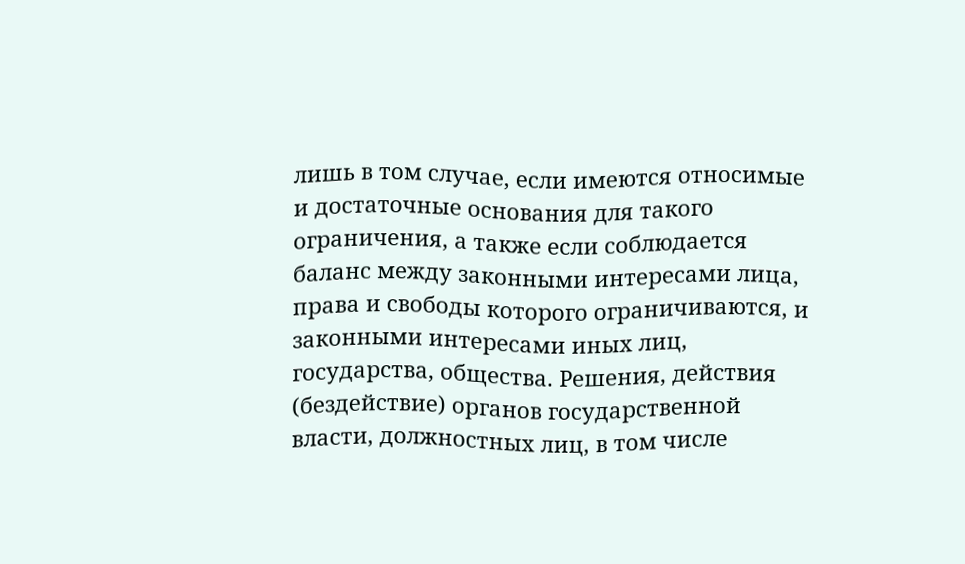лишь в том случае, если имеются относимые и достаточные основания для такого ограничения, а также если соблюдается баланс между законными интересами лица, права и свободы которого ограничиваются, и законными интересами иных лиц, государства, общества. Решения, действия (бездействие) органов государственной власти, должностных лиц, в том числе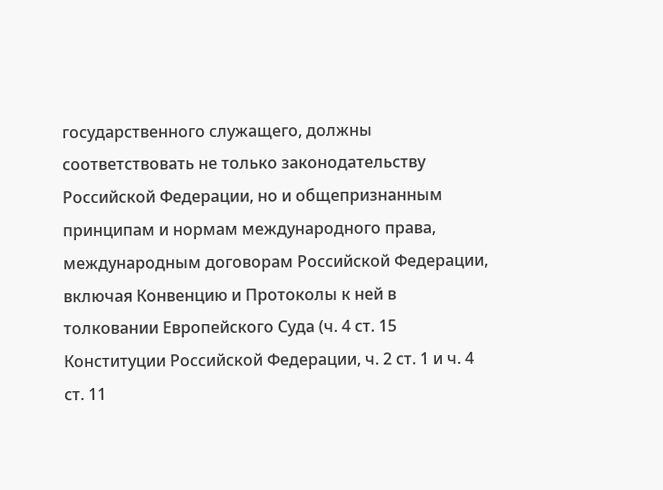государственного служащего, должны соответствовать не только законодательству Российской Федерации, но и общепризнанным принципам и нормам международного права, международным договорам Российской Федерации, включая Конвенцию и Протоколы к ней в толковании Европейского Суда (ч. 4 ст. 15 Конституции Российской Федерации, ч. 2 ст. 1 и ч. 4 ст. 11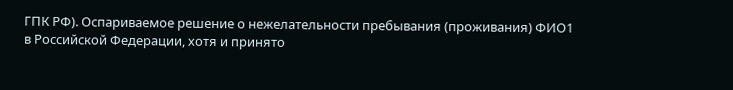ГПК РФ). Оспариваемое решение о нежелательности пребывания (проживания) ФИО1 в Российской Федерации, хотя и принято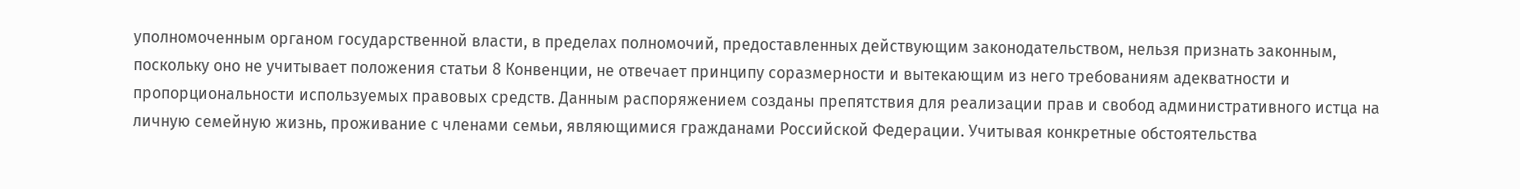уполномоченным органом государственной власти, в пределах полномочий, предоставленных действующим законодательством, нельзя признать законным, поскольку оно не учитывает положения статьи 8 Конвенции, не отвечает принципу соразмерности и вытекающим из него требованиям адекватности и пропорциональности используемых правовых средств. Данным распоряжением созданы препятствия для реализации прав и свобод административного истца на личную семейную жизнь, проживание с членами семьи, являющимися гражданами Российской Федерации. Учитывая конкретные обстоятельства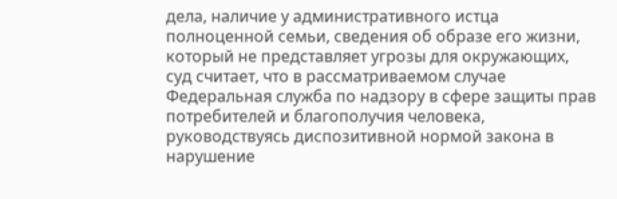дела, наличие у административного истца полноценной семьи, сведения об образе его жизни, который не представляет угрозы для окружающих, суд считает, что в рассматриваемом случае Федеральная служба по надзору в сфере защиты прав потребителей и благополучия человека, руководствуясь диспозитивной нормой закона в нарушение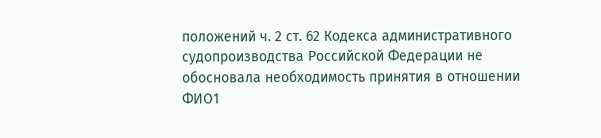положений ч. 2 ст. 62 Кодекса административного судопроизводства Российской Федерации не обосновала необходимость принятия в отношении ФИО1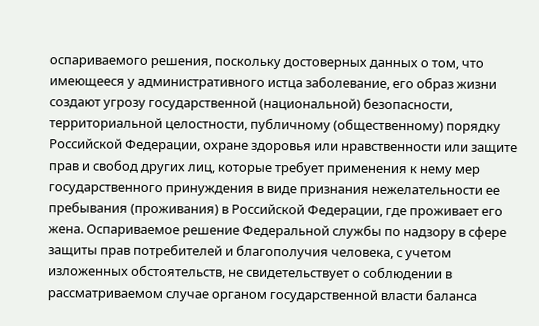оспариваемого решения, поскольку достоверных данных о том, что имеющееся у административного истца заболевание, его образ жизни создают угрозу государственной (национальной) безопасности, территориальной целостности, публичному (общественному) порядку Российской Федерации, охране здоровья или нравственности или защите прав и свобод других лиц, которые требует применения к нему мер государственного принуждения в виде признания нежелательности ее пребывания (проживания) в Российской Федерации, где проживает его жена. Оспариваемое решение Федеральной службы по надзору в сфере защиты прав потребителей и благополучия человека, с учетом изложенных обстоятельств, не свидетельствует о соблюдении в рассматриваемом случае органом государственной власти баланса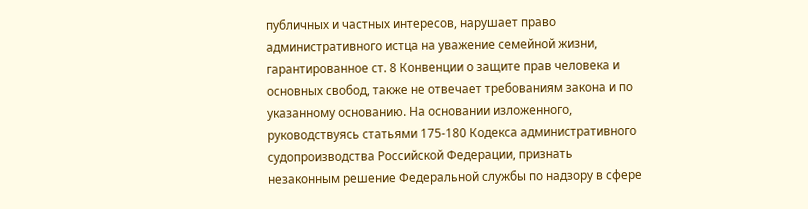публичных и частных интересов, нарушает право административного истца на уважение семейной жизни, гарантированное ст. 8 Конвенции о защите прав человека и основных свобод, также не отвечает требованиям закона и по указанному основанию. На основании изложенного, руководствуясь статьями 175-180 Кодекса административного судопроизводства Российской Федерации, признать незаконным решение Федеральной службы по надзору в сфере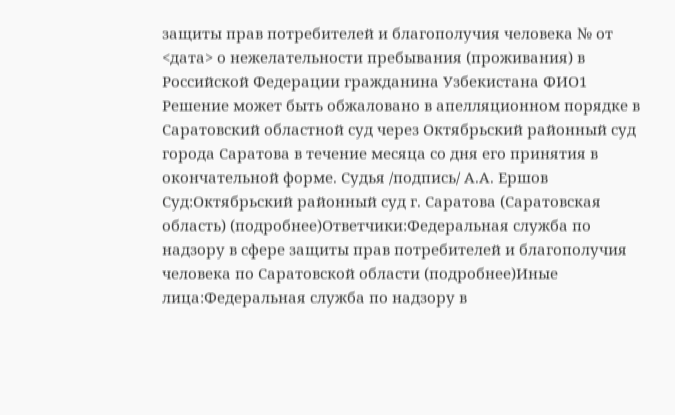защиты прав потребителей и благополучия человека № от <дата> о нежелательности пребывания (проживания) в Российской Федерации гражданина Узбекистана ФИО1 Решение может быть обжаловано в апелляционном порядке в Саратовский областной суд через Октябрьский районный суд города Саратова в течение месяца со дня его принятия в окончательной форме. Судья /подпись/ А.А. Ершов Суд:Октябрьский районный суд г. Саратова (Саратовская область) (подробнее)Ответчики:Федеральная служба по надзору в сфере защиты прав потребителей и благополучия человека по Саратовской области (подробнее)Иные лица:Федеральная служба по надзору в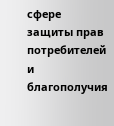сфере защиты прав потребителей и благополучия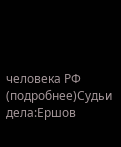человека РФ (подробнее)Судьи дела:Ершов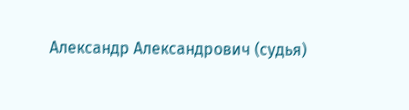Александр Александрович (судья)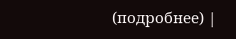(подробнее) |